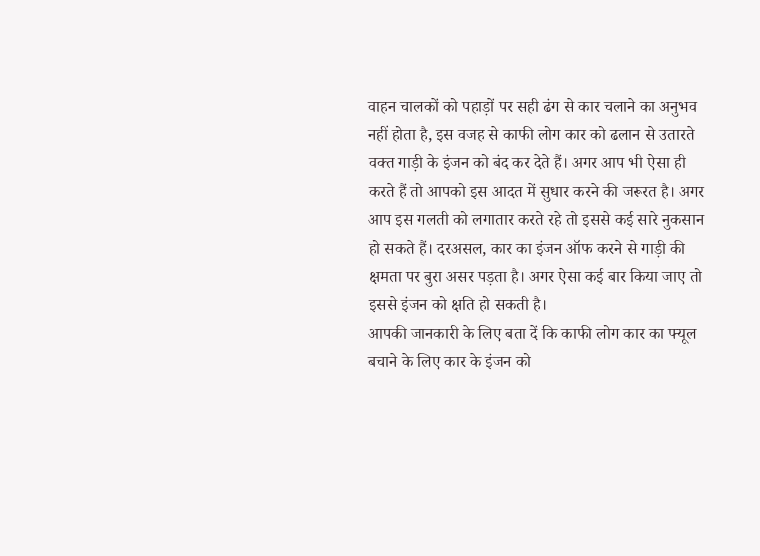वाहन चालकों को पहाड़ों पर सही ढंग से कार चलाने का अनुभव नहीं होता है, इस वजह से काफी लोग कार को ढलान से उतारते वक्त गाड़ी के इंजन को बंद कर देते हैं। अगर आप भी ऐसा ही करते हैं तो आपको इस आदत में सुधार करने की जरूरत है। अगर आप इस गलती को लगातार करते रहे तो इससे कई सारे नुकसान हो सकते हैं। दरअसल, कार का इंजन ऑफ करने से गाड़ी की क्षमता पर बुरा असर पड़ता है। अगर ऐसा कई बार किया जाए तो इससे इंजन को क्षति हो सकती है।
आपकी जानकारी के लिए बता दें कि काफी लोग कार का फ्यूल बचाने के लिए कार के इंजन को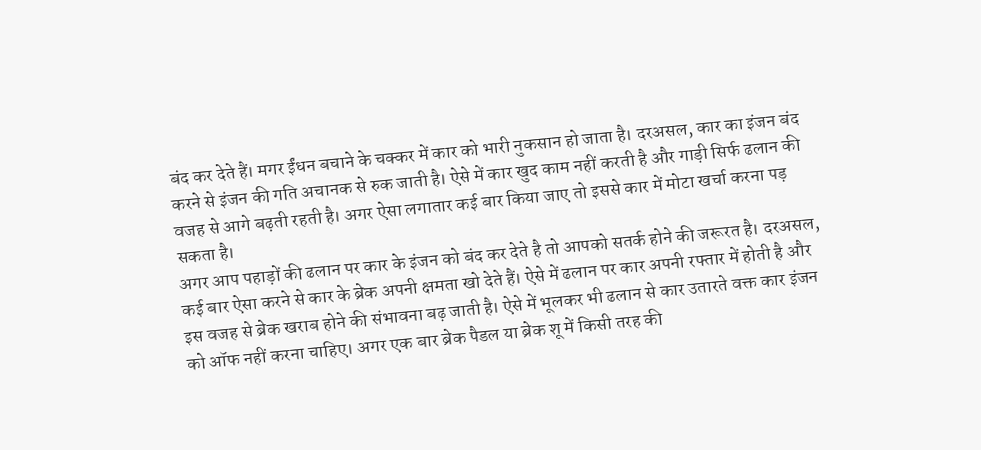बंद कर देते हैं। मगर ईंधन बचाने के चक्कर में कार को भारी नुकसान हो जाता है। दरअसल, कार का इंजन बंद करने से इंजन की गति अचानक से रुक जाती है। ऐसे में कार खुद काम नहीं करती है और गाड़ी सिर्फ ढलान की वजह से आगे बढ़ती रहती है। अगर ऐसा लगातार कई बार किया जाए तो इससे कार में मोटा खर्चा करना पड़ सकता है।
अगर आप पहाड़ों की ढलान पर कार के इंजन को बंद कर देते है तो आपको सतर्क होने की जरूरत है। दरअसल, कई बार ऐसा करने से कार के ब्रेक अपनी क्षमता खो देते हैं। ऐसे में ढलान पर कार अपनी रफ्तार में होती है और इस वजह से ब्रेक खराब होने की संभावना बढ़ जाती है। ऐसे में भूलकर भी ढलान से कार उतारते वक्त कार इंजन को ऑफ नहीं करना चाहिए। अगर एक बार ब्रेक पैडल या ब्रेक शू में किसी तरह की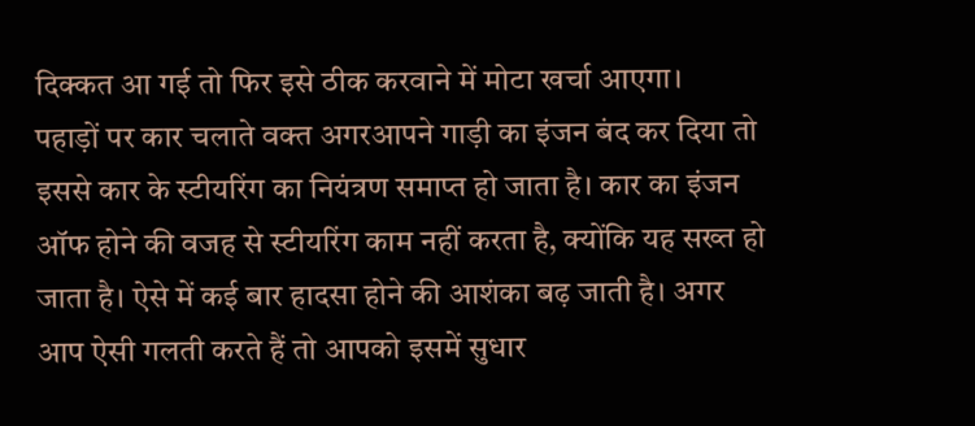दिक्कत आ गई तो फिर इसे ठीक करवाने में मोटा खर्चा आएगा।
पहाड़ों पर कार चलाते वक्त अगरआपने गाड़ी का इंजन बंद कर दिया तो इससे कार के स्टीयरिंग का नियंत्रण समाप्त हो जाता है। कार का इंजन ऑफ होने की वजह से स्टीयरिंग काम नहीं करता है, क्योंकि यह सख्त हो जाता है। ऐसे में कई बार हादसा होने की आशंका बढ़ जाती है। अगर आप ऐसी गलती करते हैं तो आपको इसमें सुधार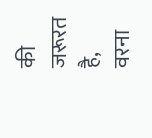की जरूरत है, वरना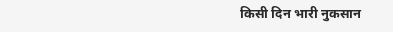किसी दिन भारी नुकसान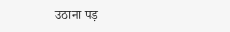उठाना पड़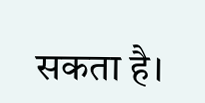सकता है।